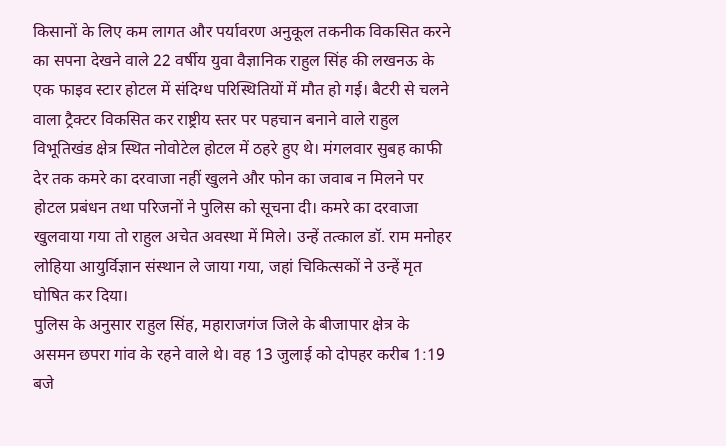किसानों के लिए कम लागत और पर्यावरण अनुकूल तकनीक विकसित करने का सपना देखने वाले 22 वर्षीय युवा वैज्ञानिक राहुल सिंह की लखनऊ के एक फाइव स्टार होटल में संदिग्ध परिस्थितियों में मौत हो गई। बैटरी से चलने वाला ट्रैक्टर विकसित कर राष्ट्रीय स्तर पर पहचान बनाने वाले राहुल विभूतिखंड क्षेत्र स्थित नोवोटेल होटल में ठहरे हुए थे। मंगलवार सुबह काफी देर तक कमरे का दरवाजा नहीं खुलने और फोन का जवाब न मिलने पर होटल प्रबंधन तथा परिजनों ने पुलिस को सूचना दी। कमरे का दरवाजा खुलवाया गया तो राहुल अचेत अवस्था में मिले। उन्हें तत्काल डॉ. राम मनोहर लोहिया आयुर्विज्ञान संस्थान ले जाया गया, जहां चिकित्सकों ने उन्हें मृत घोषित कर दिया।
पुलिस के अनुसार राहुल सिंह, महाराजगंज जिले के बीजापार क्षेत्र के असमन छपरा गांव के रहने वाले थे। वह 13 जुलाई को दोपहर करीब 1:19 बजे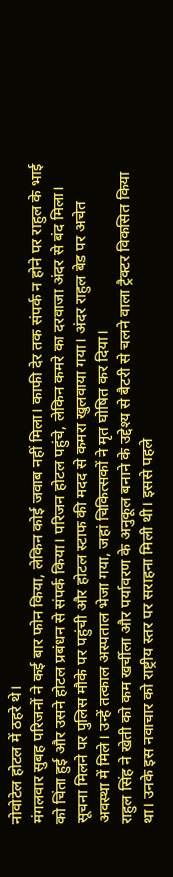नोवोटेल होटल में ठहरे थे।
मंगलवार सुबह परिजनों ने कई बार फोन किया, लेकिन कोई जवाब नहीं मिला। काफी देर तक संपर्क न होने पर राहुल के भाई को चिंता हुई और उसने होटल प्रबंधन से संपर्क किया। परिजन होटल पहुंचे, लेकिन कमरे का दरवाजा अंदर से बंद मिला।
सूचना मिलने पर पुलिस मौके पर पहुंची और होटल स्टाफ की मदद से कमरा खुलवाया गया। अंदर राहुल बेड पर अचेत अवस्था में मिले। उन्हें तत्काल अस्पताल भेजा गया, जहां चिकित्सकों ने मृत घोषित कर दिया।
राहुल सिंह ने खेती को कम खर्चीला और पर्यावरण के अनुकूल बनाने के उद्देश्य से बैटरी से चलने वाला ट्रैक्टर विकसित किया था। उनके इस नवाचार को राष्ट्रीय स्तर पर सराहना मिली थी। इससे पहले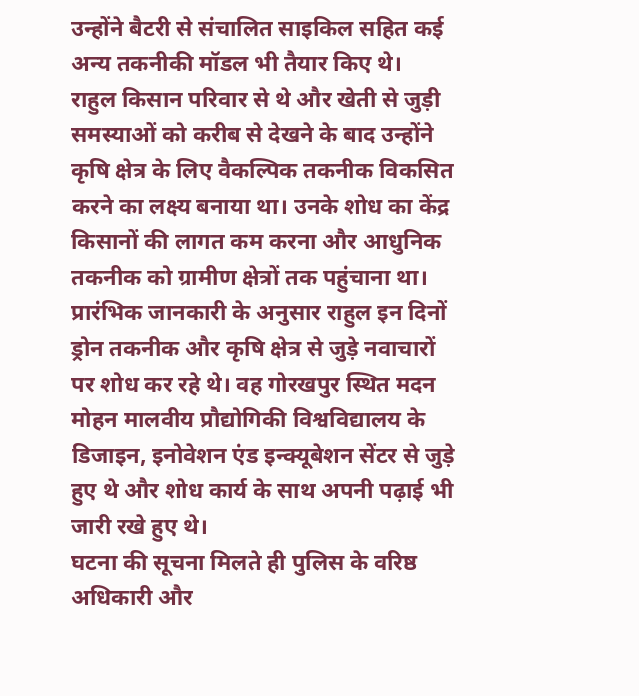उन्होंने बैटरी से संचालित साइकिल सहित कई अन्य तकनीकी मॉडल भी तैयार किए थे।
राहुल किसान परिवार से थे और खेती से जुड़ी समस्याओं को करीब से देखने के बाद उन्होंने कृषि क्षेत्र के लिए वैकल्पिक तकनीक विकसित करने का लक्ष्य बनाया था। उनके शोध का केंद्र किसानों की लागत कम करना और आधुनिक तकनीक को ग्रामीण क्षेत्रों तक पहुंचाना था।
प्रारंभिक जानकारी के अनुसार राहुल इन दिनों ड्रोन तकनीक और कृषि क्षेत्र से जुड़े नवाचारों पर शोध कर रहे थे। वह गोरखपुर स्थित मदन मोहन मालवीय प्रौद्योगिकी विश्वविद्यालय के डिजाइन, इनोवेशन एंड इन्क्यूबेशन सेंटर से जुड़े हुए थे और शोध कार्य के साथ अपनी पढ़ाई भी जारी रखे हुए थे।
घटना की सूचना मिलते ही पुलिस के वरिष्ठ अधिकारी और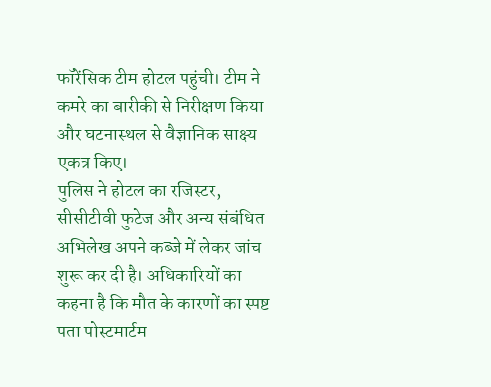फॉरेंसिक टीम होटल पहुंची। टीम ने कमरे का बारीकी से निरीक्षण किया और घटनास्थल से वैज्ञानिक साक्ष्य एकत्र किए।
पुलिस ने होटल का रजिस्टर, सीसीटीवी फुटेज और अन्य संबंधित अभिलेख अपने कब्जे में लेकर जांच शुरू कर दी है। अधिकारियों का कहना है कि मौत के कारणों का स्पष्ट पता पोस्टमार्टम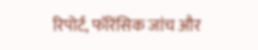रिपोर्ट, फॉरेंसिक जांच और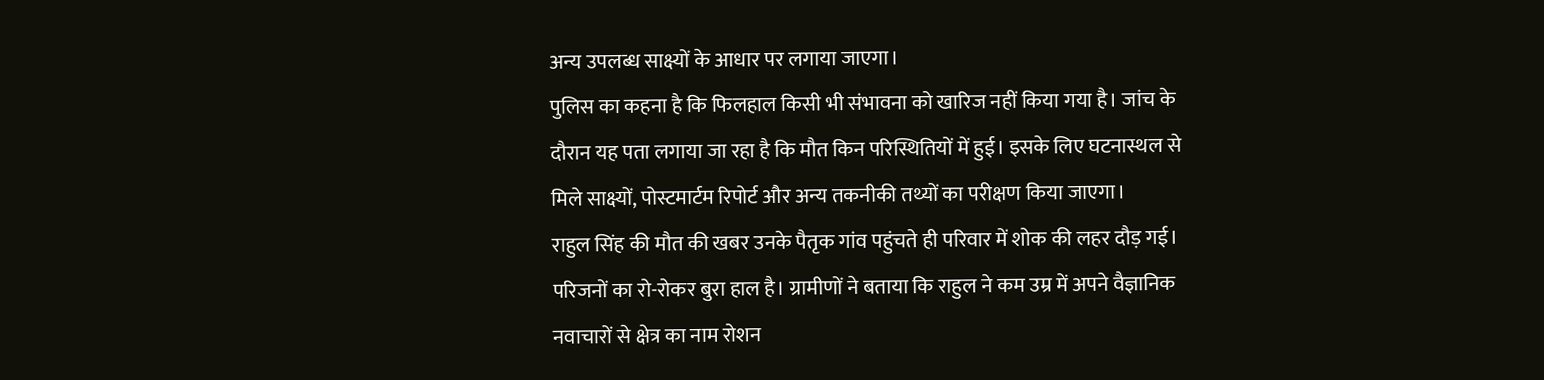अन्य उपलब्ध साक्ष्यों के आधार पर लगाया जाएगा।
पुलिस का कहना है कि फिलहाल किसी भी संभावना को खारिज नहीं किया गया है। जांच के दौरान यह पता लगाया जा रहा है कि मौत किन परिस्थितियों में हुई। इसके लिए घटनास्थल से मिले साक्ष्यों, पोस्टमार्टम रिपोर्ट और अन्य तकनीकी तथ्यों का परीक्षण किया जाएगा।
राहुल सिंह की मौत की खबर उनके पैतृक गांव पहुंचते ही परिवार में शोक की लहर दौड़ गई। परिजनों का रो-रोकर बुरा हाल है। ग्रामीणों ने बताया कि राहुल ने कम उम्र में अपने वैज्ञानिक नवाचारों से क्षेत्र का नाम रोशन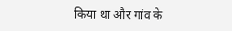किया था और गांव के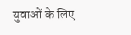युवाओं के लिए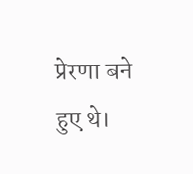प्रेरणा बने हुए थे।